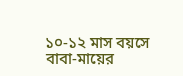১০-১২ মাস বয়সে বাবা-মায়ের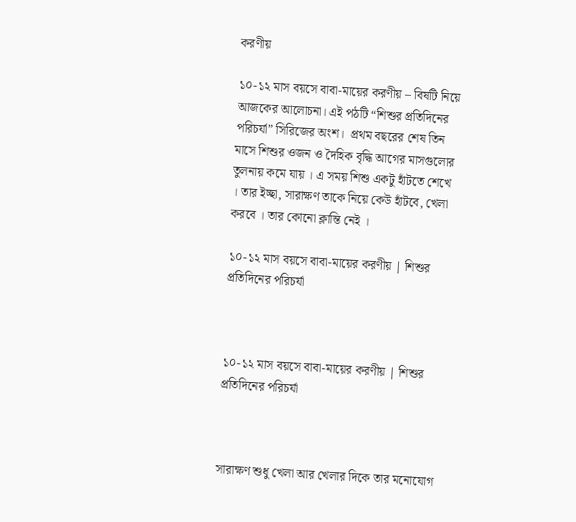করণীয়

১০-১২ মাস বয়সে বাবা-মায়ের করণীয় – বিষটি নিয়ে আজকের আলোচনা। এই পঠটি “শিশুর প্রতিদিনের পরিচর্যা” সিরিজের অংশ।  প্রথম বছরের শেষ তিন মাসে শিশুর ওজন ও দৈহিক বৃদ্ধি আগের মাসগুলোর তুলনায় কমে যায় । এ সময় শিশু একটু হাঁটতে শেখে । তার ইচ্ছা, সারাক্ষণ তাকে নিয়ে কেউ হাঁটবে, খেলা করবে । তার কোনো ক্লান্তি নেই ।

১০-১২ মাস বয়সে বাবা-মায়ের করণীয় | শিশুর প্রতিদিনের পরিচর্যা



১০-১২ মাস বয়সে বাবা-মায়ের করণীয় | শিশুর প্রতিদিনের পরিচর্যা



সারাক্ষণ শুধু খেলা আর খেলার দিকে তার মনোযোগ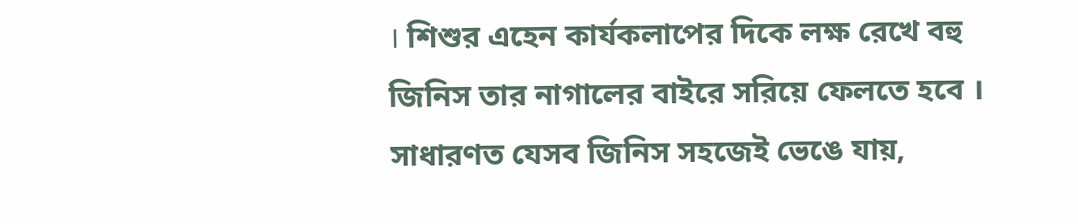। শিশুর এহেন কার্যকলাপের দিকে লক্ষ রেখে বহু জিনিস তার নাগালের বাইরে সরিয়ে ফেলতে হবে । সাধারণত যেসব জিনিস সহজেই ভেঙে যায়,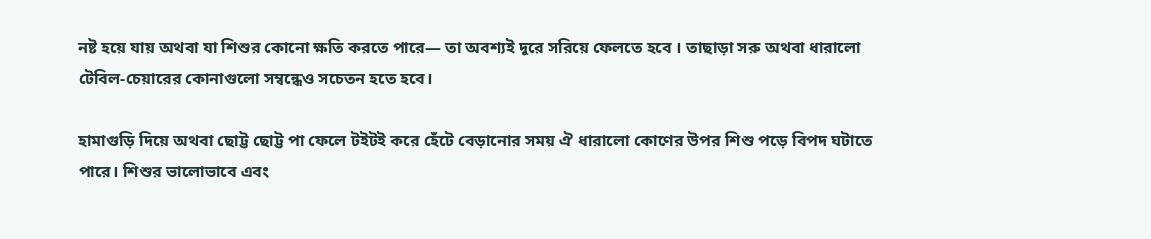নষ্ট হয়ে যায় অথবা যা শিশুর কোনো ক্ষতি করতে পারে— তা অবশ্যই দূরে সরিয়ে ফেলতে হবে । তাছাড়া সরু অথবা ধারালো টেবিল-চেয়ারের কোনাগুলো সম্বন্ধেও সচেতন হতে হবে।

হামাগুড়ি দিয়ে অথবা ছোট্ট ছোট্ট পা ফেলে টইটই করে হেঁটে বেড়ানোর সময় ঐ ধারালো কোণের উপর শিশু পড়ে বিপদ ঘটাতে পারে। শিশুর ভালোভাবে এবং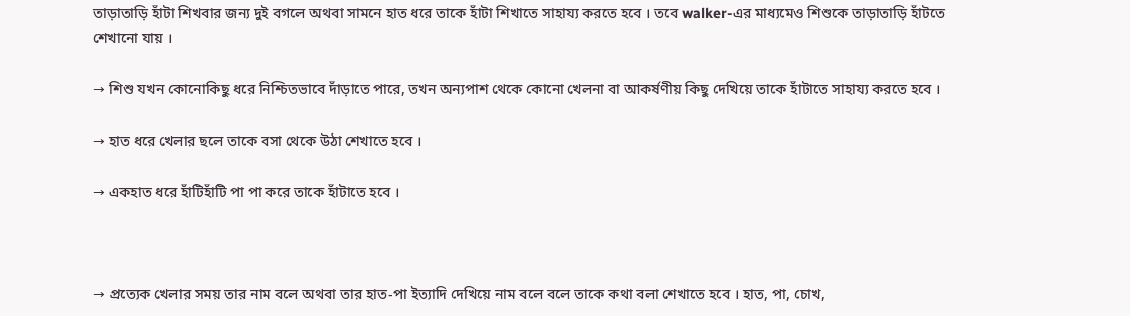তাড়াতাড়ি হাঁটা শিখবার জন্য দুই বগলে অথবা সামনে হাত ধরে তাকে হাঁটা শিখাতে সাহায্য করতে হবে । তবে walker-এর মাধ্যমেও শিশুকে তাড়াতাড়ি হাঁটতে শেখানো যায় ।

→ শিশু যখন কোনোকিছু ধরে নিশ্চিতভাবে দাঁড়াতে পারে, তখন অন্যপাশ থেকে কোনো খেলনা বা আকর্ষণীয় কিছু দেখিয়ে তাকে হাঁটাতে সাহায্য করতে হবে ।

→ হাত ধরে খেলার ছলে তাকে বসা থেকে উঠা শেখাতে হবে ।

→ একহাত ধরে হাঁটিহাঁটি পা পা করে তাকে হাঁটাতে হবে ।



→ প্রত্যেক খেলার সময় তার নাম বলে অথবা তার হাত-পা ইত্যাদি দেখিয়ে নাম বলে বলে তাকে কথা বলা শেখাতে হবে । হাত, পা, চোখ,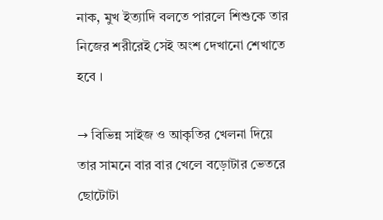নাক, মুখ ইত্যাদি বলতে পারলে শিশুকে তার নিজের শরীরেই সেই অংশ দেখানো শেখাতে হবে ।

→ বিভিন্ন সাইজ ও আকৃতির খেলনা দিয়ে তার সামনে বার বার খেলে বড়োটার ভেতরে ছোটোটা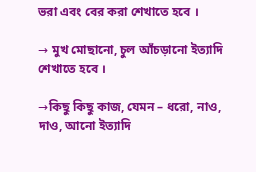ভরা এবং বের করা শেখাতে হবে ।

→ মুখ মোছানো, চুল আঁচড়ানো ইত্যাদি শেখাতে হবে ।

→কিছু কিছু কাজ, যেমন – ধরো, নাও, দাও, আনো ইত্যাদি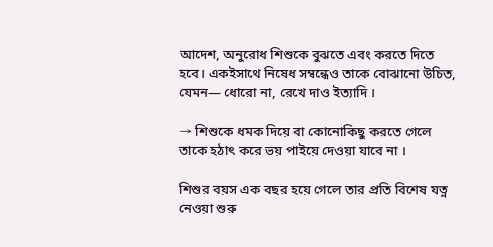আদেশ, অনুরোধ শিশুকে বুঝতে এবং করতে দিতে হবে। একইসাথে নিষেধ সম্বন্ধেও তাকে বোঝানো উচিত, যেমন— ধোরো না, রেখে দাও ইত্যাদি ।

→ শিশুকে ধমক দিয়ে বা কোনোকিছু করতে গেলে তাকে হঠাৎ করে ভয় পাইয়ে দেওয়া যাবে না ।

শিশুর বয়স এক বছর হয়ে গেলে তার প্রতি বিশেষ যত্ন নেওয়া শুরু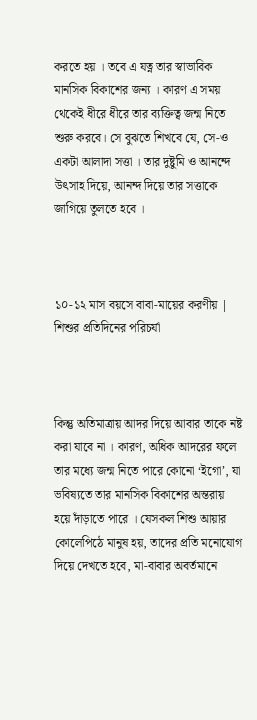করতে হয় । তবে এ যত্ন তার স্বাভাবিক মানসিক বিকাশের জন্য । কারণ এ সময় থেকেই ধীরে ধীরে তার ব্যক্তিত্ব জন্ম নিতে শুরু করবে। সে বুঝতে শিখবে যে, সে-ও একটা আলাদা সত্তা । তার দুষ্টুমি ও আনন্দে উৎসাহ দিয়ে, আনন্দ দিয়ে তার সত্তাকে জাগিয়ে তুলতে হবে ।



১০-১২ মাস বয়সে বাবা-মায়ের করণীয় | শিশুর প্রতিদিনের পরিচর্যা



কিন্তু অতিমাত্রায় আদর দিয়ে আবার তাকে নষ্ট করা যাবে না । কারণ, অধিক আদরের ফলে তার মধ্যে জন্ম নিতে পারে কোনো ‘ইগো’, যা ভবিষ্যতে তার মানসিক বিকাশের অন্তরায় হয়ে দাঁড়াতে পারে । যেসকল শিশু আয়ার কোলেপিঠে মানুষ হয়, তাদের প্রতি মনোযোগ দিয়ে দেখতে হবে, মা-বাবার অবর্তমানে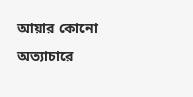আয়ার কোনো অত্যাচারে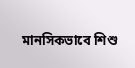মানসিকভাবে শিশু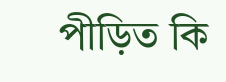পীড়িত কি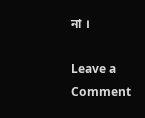না ।

Leave a Comment